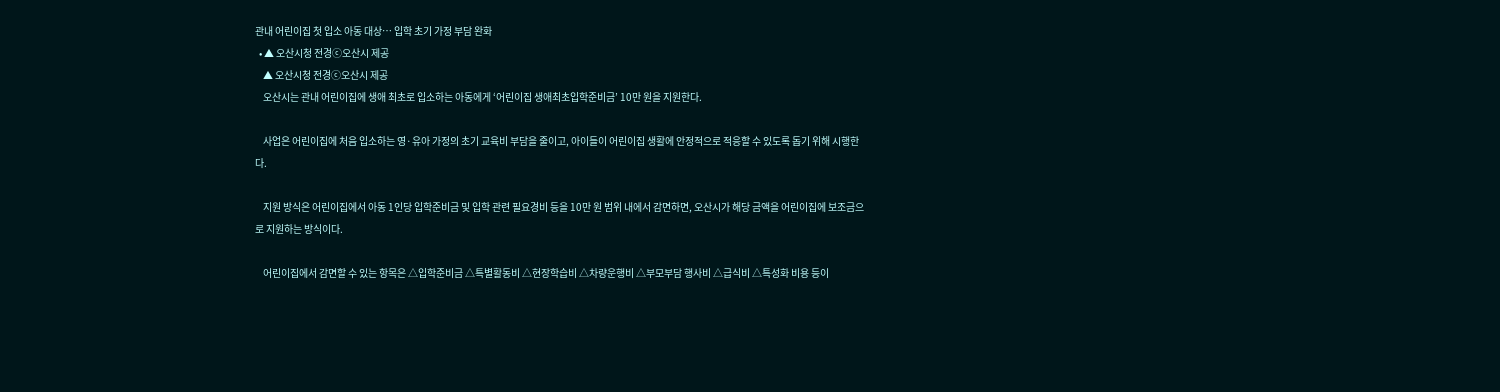관내 어린이집 첫 입소 아동 대상… 입학 초기 가정 부담 완화
  • ▲ 오산시청 전경ⓒ오산시 제공
    ▲ 오산시청 전경ⓒ오산시 제공
    오산시는 관내 어린이집에 생애 최초로 입소하는 아동에게 ‘어린이집 생애최초입학준비금’ 10만 원을 지원한다.

    사업은 어린이집에 처음 입소하는 영·유아 가정의 초기 교육비 부담을 줄이고, 아이들이 어린이집 생활에 안정적으로 적응할 수 있도록 돕기 위해 시행한다.

    지원 방식은 어린이집에서 아동 1인당 입학준비금 및 입학 관련 필요경비 등을 10만 원 범위 내에서 감면하면, 오산시가 해당 금액을 어린이집에 보조금으로 지원하는 방식이다.

    어린이집에서 감면할 수 있는 항목은 △입학준비금 △특별활동비 △현장학습비 △차량운행비 △부모부담 행사비 △급식비 △특성화 비용 등이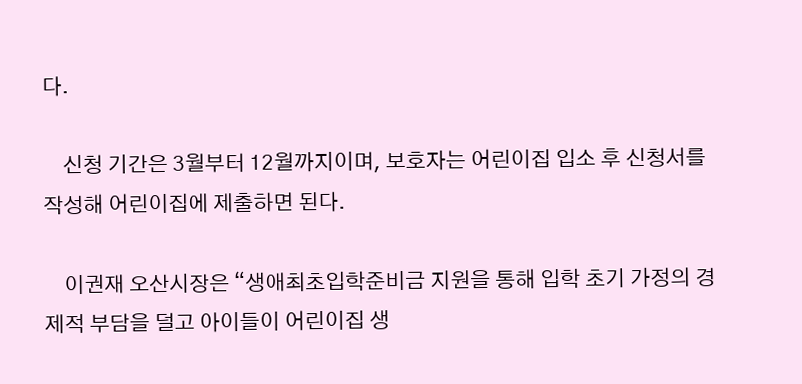다.

    신청 기간은 3월부터 12월까지이며, 보호자는 어린이집 입소 후 신청서를 작성해 어린이집에 제출하면 된다.

    이권재 오산시장은 “생애최초입학준비금 지원을 통해 입학 초기 가정의 경제적 부담을 덜고 아이들이 어린이집 생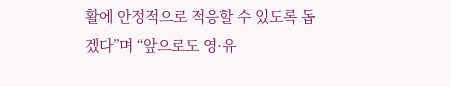활에 안정적으로 적응할 수 있도록 돕겠다”며 “앞으로도 영·유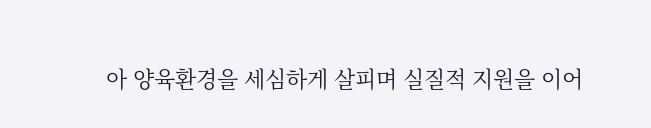아 양육환경을 세심하게 살피며 실질적 지원을 이어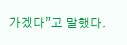가겠다”고 말했다.